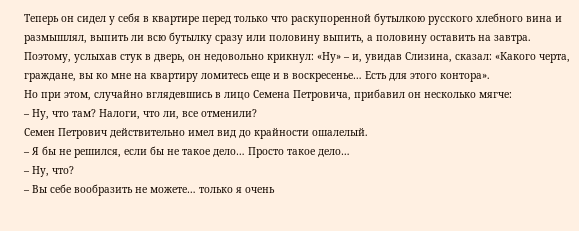Теперь он сидел у себя в квартире перед только что раскупоренной бутылкою русского хлебного вина и размышлял, выпить ли всю бутылку сразу или половину выпить, а половину оставить на завтра.
Поэтому, услыхав стук в дверь, он недовольно крикнул: «Ну» – и, увидав Слизина, сказал: «Какого черта, граждане, вы ко мне на квартиру ломитесь еще и в воскресенье… Есть для этого контора».
Но при этом, случайно вглядевшись в лицо Семена Петровича, прибавил он несколько мягче:
– Ну, что там? Налоги, что ли, все отменили?
Семен Петрович действительно имел вид до крайности ошалелый.
– Я бы не решился, если бы не такое дело… Просто такое дело…
– Ну, что?
– Вы себе вообразить не можете… только я очень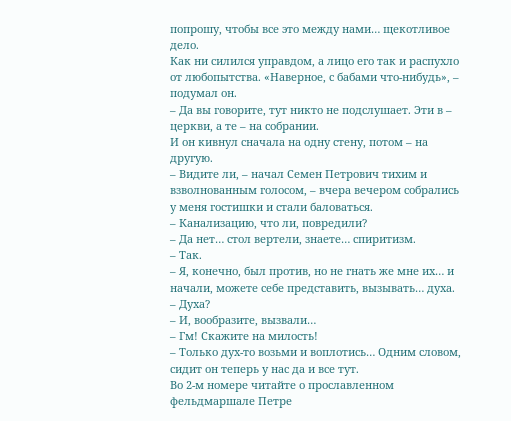попрошу, чтобы все это между нами… щекотливое дело.
Как ни силился управдом, а лицо его так и распухло от любопытства. «Наверное, с бабами что-нибудь», – подумал он.
– Да вы говорите, тут никто не подслушает. Эти в – церкви, а те – на собрании.
И он кивнул сначала на одну стену, потом – на другую.
– Видите ли, – начал Семен Петрович тихим и взволнованным голосом, – вчера вечером собрались у меня гостишки и стали баловаться.
– Канализацию, что ли, повредили?
– Да нет… стол вертели, знаете… спиритизм.
– Так.
– Я, конечно, был против, но не гнать же мне их… и начали, можете себе представить, вызывать… духа.
– Духа?
– И, вообразите, вызвали…
– Гм! Скажите на милость!
– Только дух-то возьми и воплотись… Одним словом, сидит он теперь у нас да и все тут.
Во 2-м номере читайте о прославленном фельдмаршале Петре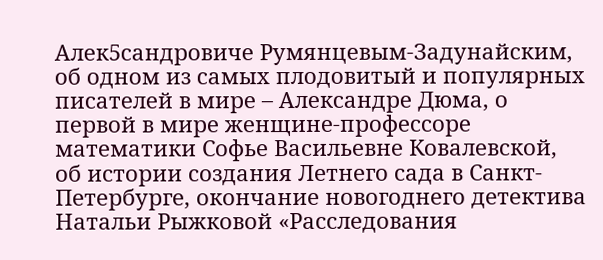Алек5сандровиче Румянцевым-Задунайским, об одном из самых плодовитый и популярных писателей в мире – Александре Дюма, о первой в мире женщине-профессоре математики Софье Васильевне Ковалевской, об истории создания Летнего сада в Санкт-Петербурге, окончание новогоднего детектива Натальи Рыжковой «Расследования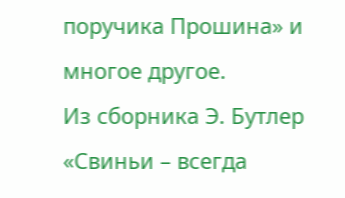поручика Прошина» и многое другое.
Из сборника Э. Бутлер «Свиньи – всегда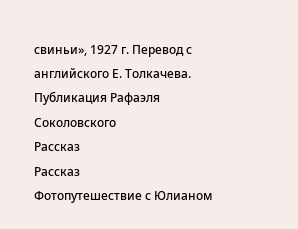свиньи», 1927 г. Перевод с английского Е. Толкачева. Публикация Рафаэля Соколовского
Рассказ
Рассказ
Фотопутешествие с Юлианом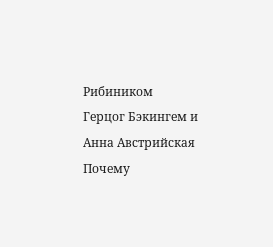Рибиником
Герцог Бэкингем и Анна Австрийская
Почему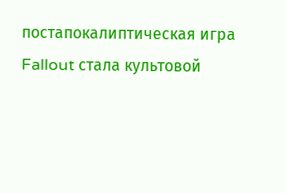постапокалиптическая игра Fallout стала культовой